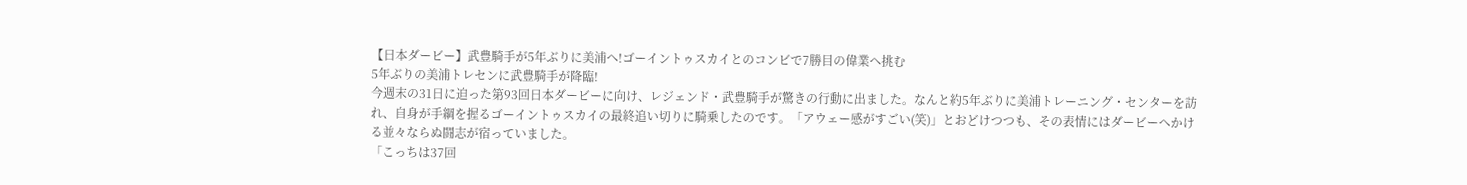【日本ダービー】武豊騎手が5年ぶりに美浦へ!ゴーイントゥスカイとのコンビで7勝目の偉業へ挑む
5年ぶりの美浦トレセンに武豊騎手が降臨!
今週末の31日に迫った第93回日本ダービーに向け、レジェンド・武豊騎手が驚きの行動に出ました。なんと約5年ぶりに美浦トレーニング・センターを訪れ、自身が手綱を握るゴーイントゥスカイの最終追い切りに騎乗したのです。「アウェー感がすごい(笑)」とおどけつつも、その表情にはダービーへかける並々ならぬ闘志が宿っていました。
「こっちは37回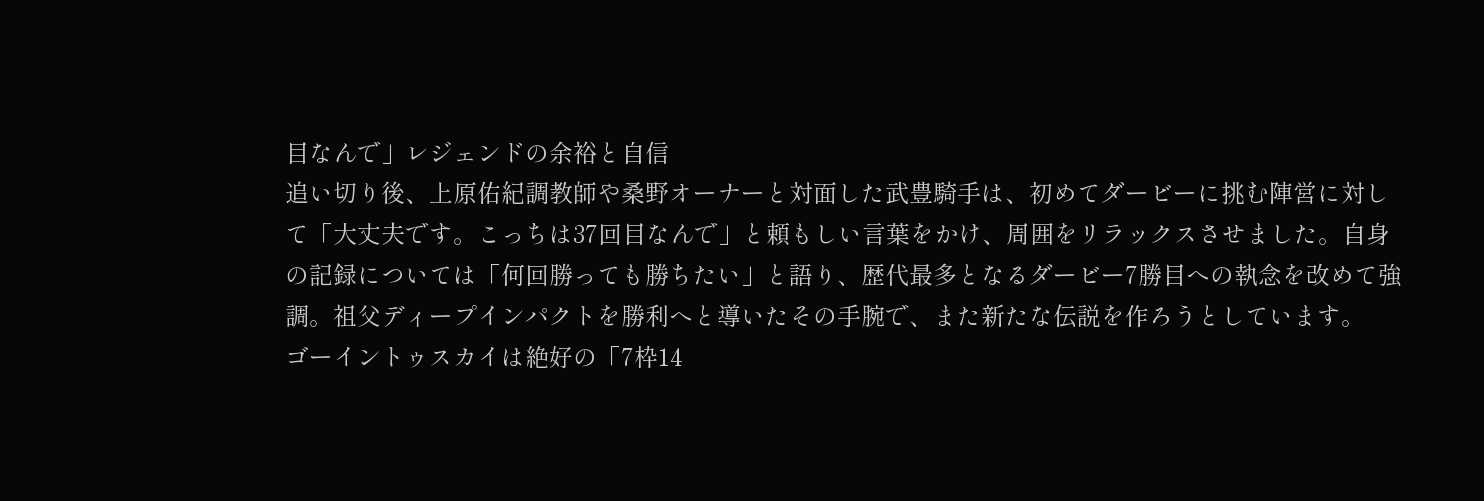目なんで」レジェンドの余裕と自信
追い切り後、上原佑紀調教師や桑野オーナーと対面した武豊騎手は、初めてダービーに挑む陣営に対して「大丈夫です。こっちは37回目なんで」と頼もしい言葉をかけ、周囲をリラックスさせました。自身の記録については「何回勝っても勝ちたい」と語り、歴代最多となるダービー7勝目への執念を改めて強調。祖父ディープインパクトを勝利へと導いたその手腕で、また新たな伝説を作ろうとしています。
ゴーイントゥスカイは絶好の「7枠14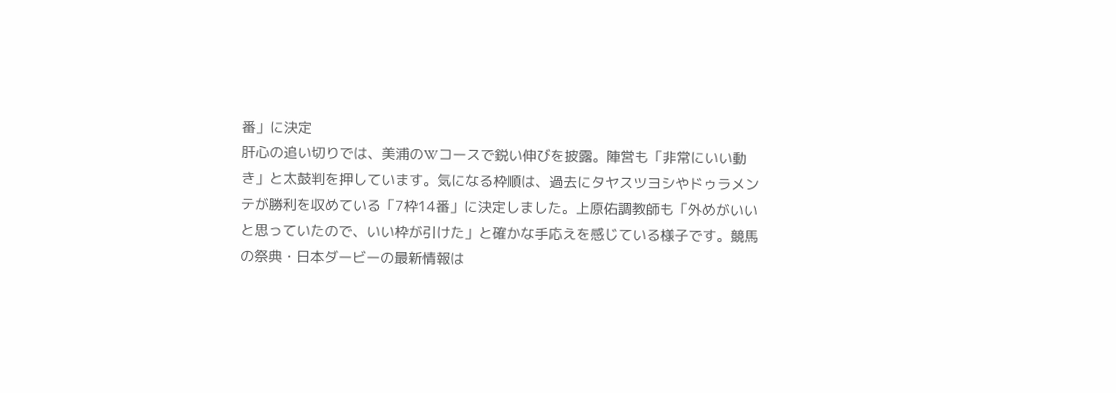番」に決定
肝心の追い切りでは、美浦のWコースで鋭い伸びを披露。陣営も「非常にいい動き」と太鼓判を押しています。気になる枠順は、過去にタヤスツヨシやドゥラメンテが勝利を収めている「7枠14番」に決定しました。上原佑調教師も「外めがいいと思っていたので、いい枠が引けた」と確かな手応えを感じている様子です。競馬の祭典・日本ダービーの最新情報は